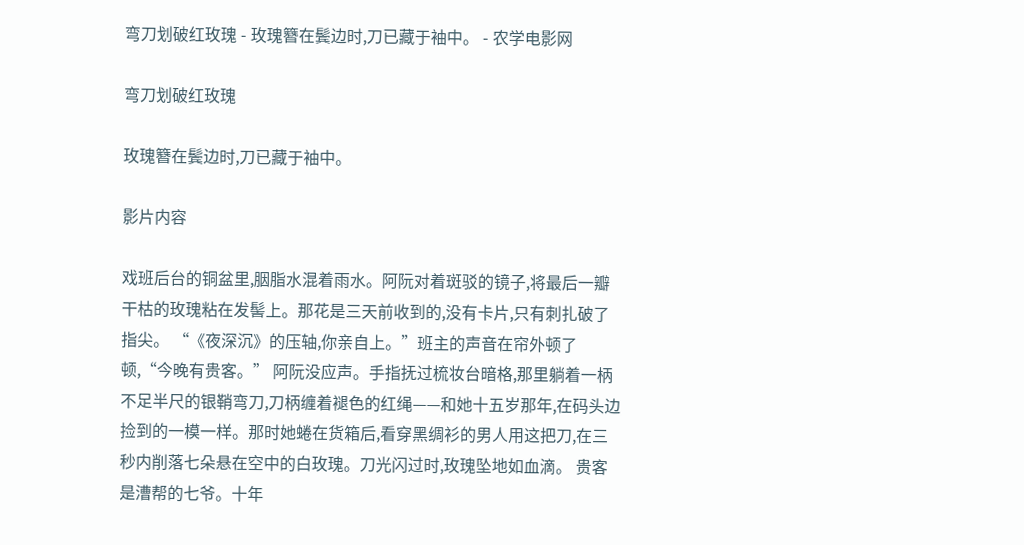弯刀划破红玫瑰 - 玫瑰簪在鬓边时,刀已藏于袖中。 - 农学电影网

弯刀划破红玫瑰

玫瑰簪在鬓边时,刀已藏于袖中。

影片内容

戏班后台的铜盆里,胭脂水混着雨水。阿阮对着斑驳的镜子,将最后一瓣干枯的玫瑰粘在发髻上。那花是三天前收到的,没有卡片,只有刺扎破了指尖。 “《夜深沉》的压轴,你亲自上。”班主的声音在帘外顿了顿,“今晚有贵客。” 阿阮没应声。手指抚过梳妆台暗格,那里躺着一柄不足半尺的银鞘弯刀,刀柄缠着褪色的红绳——和她十五岁那年,在码头边捡到的一模一样。那时她蜷在货箱后,看穿黑绸衫的男人用这把刀,在三秒内削落七朵悬在空中的白玫瑰。刀光闪过时,玫瑰坠地如血滴。 贵客是漕帮的七爷。十年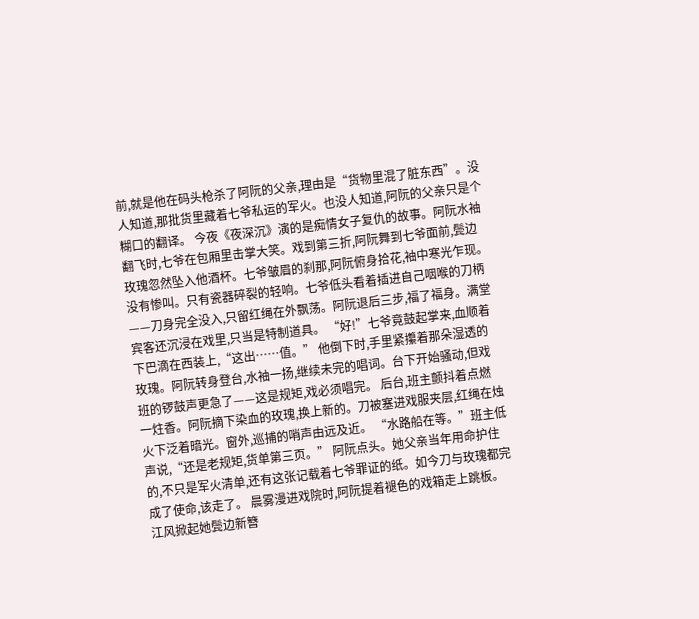前,就是他在码头枪杀了阿阮的父亲,理由是“货物里混了脏东西”。没人知道,那批货里藏着七爷私运的军火。也没人知道,阿阮的父亲只是个糊口的翻译。 今夜《夜深沉》演的是痴情女子复仇的故事。阿阮水袖翻飞时,七爷在包厢里击掌大笑。戏到第三折,阿阮舞到七爷面前,鬓边玫瑰忽然坠入他酒杯。七爷皱眉的刹那,阿阮俯身拾花,袖中寒光乍现。 没有惨叫。只有瓷器碎裂的轻响。七爷低头看着插进自己咽喉的刀柄——刀身完全没入,只留红绳在外飘荡。阿阮退后三步,福了福身。满堂宾客还沉浸在戏里,只当是特制道具。 “好!”七爷竟鼓起掌来,血顺着下巴滴在西装上,“这出……值。” 他倒下时,手里紧攥着那朵湿透的玫瑰。阿阮转身登台,水袖一扬,继续未完的唱词。台下开始骚动,但戏班的锣鼓声更急了——这是规矩,戏必须唱完。 后台,班主颤抖着点燃一炷香。阿阮摘下染血的玫瑰,换上新的。刀被塞进戏服夹层,红绳在烛火下泛着暗光。窗外,巡捕的哨声由远及近。 “水路船在等。”班主低声说,“还是老规矩,货单第三页。” 阿阮点头。她父亲当年用命护住的,不只是军火清单,还有这张记载着七爷罪证的纸。如今刀与玫瑰都完成了使命,该走了。 晨雾漫进戏院时,阿阮提着褪色的戏箱走上跳板。江风掀起她鬓边新簪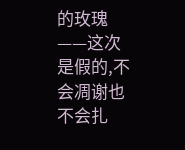的玫瑰——这次是假的,不会凋谢也不会扎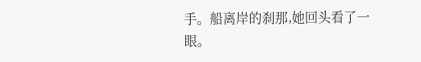手。船离岸的刹那,她回头看了一眼。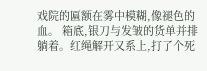戏院的匾额在雾中模糊,像褪色的血。 箱底,银刀与发皱的货单并排躺着。红绳解开又系上,打了个死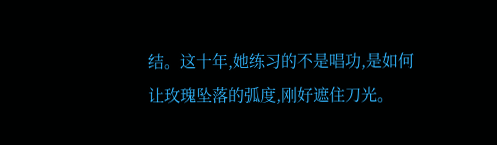结。这十年,她练习的不是唱功,是如何让玫瑰坠落的弧度,刚好遮住刀光。